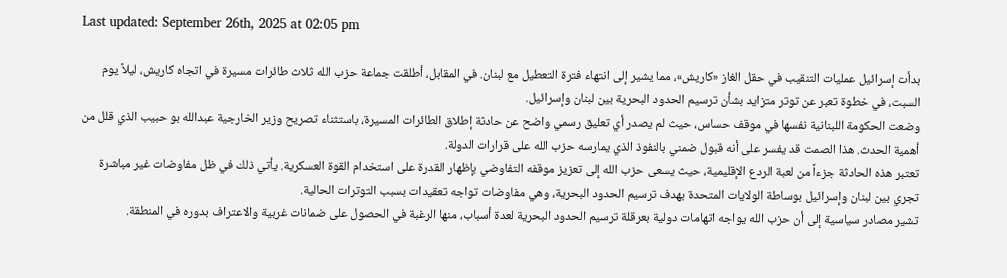Last updated: September 26th, 2025 at 02:05 pm

بدأت إسرائيل عمليات التنقيب في حقل الغاز «كاريش»، مما يشير إلى انتهاء فترة التعطيل مع لبنان. في المقابل، أطلقت جماعة حزب الله ثلاث طائرات مسيرة في اتجاه كاريش، ليلاً يوم السبت، في خطوة تعبر عن توتر متزايد بشأن ترسيم الحدود البحرية بين لبنان وإسرائيل.
وضعت الحكومة اللبنانية نفسها في موقف حساس، حيث لم يصدر أي تعليق رسمي واضح عن حادثة إطلاق الطائرات المسيرة، باستثناء تصريح وزير الخارجية عبدالله بو حبيب الذي قلل من أهمية الحدث. هذا الصمت قد يفسر على أنه قبول ضمني بالنفوذ الذي يمارسه حزب الله على قرارات الدولة.
تعتبر هذه الحادثة جزءاً من لعبة الردع الإقليمية، حيث يسعى حزب الله إلى تعزيز موقفه التفاوضي بإظهار القدرة على استخدام القوة العسكرية. يأتي ذلك في ظل مفاوضات غير مباشرة تجري بين لبنان وإسرائيل بوساطة الولايات المتحدة بهدف ترسيم الحدود البحرية، وهي مفاوضات تواجه تعقيدات بسبب التوترات الحالية.
تشير مصادر سياسية إلى أن حزب الله يواجه اتهامات دولية بعرقلة ترسيم الحدود البحرية لعدة أسباب، منها الرغبة في الحصول على ضمانات غربية والاعتراف بدوره في المنطقة.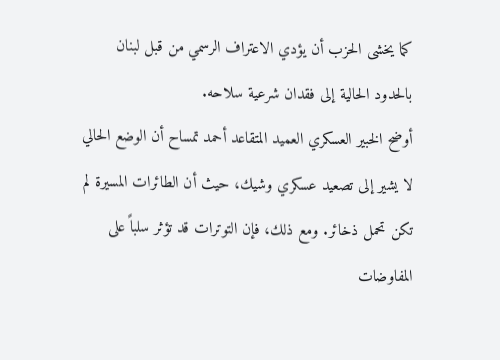كما يخشى الحزب أن يؤدي الاعتراف الرسمي من قبل لبنان بالحدود الحالية إلى فقدان شرعية سلاحه.
أوضح الخبير العسكري العميد المتقاعد أحمد تمساح أن الوضع الحالي لا يشير إلى تصعيد عسكري وشيك، حيث أن الطائرات المسيرة لم تكن تحمل ذخائر. ومع ذلك، فإن التوترات قد تؤثر سلباً على المفاوضات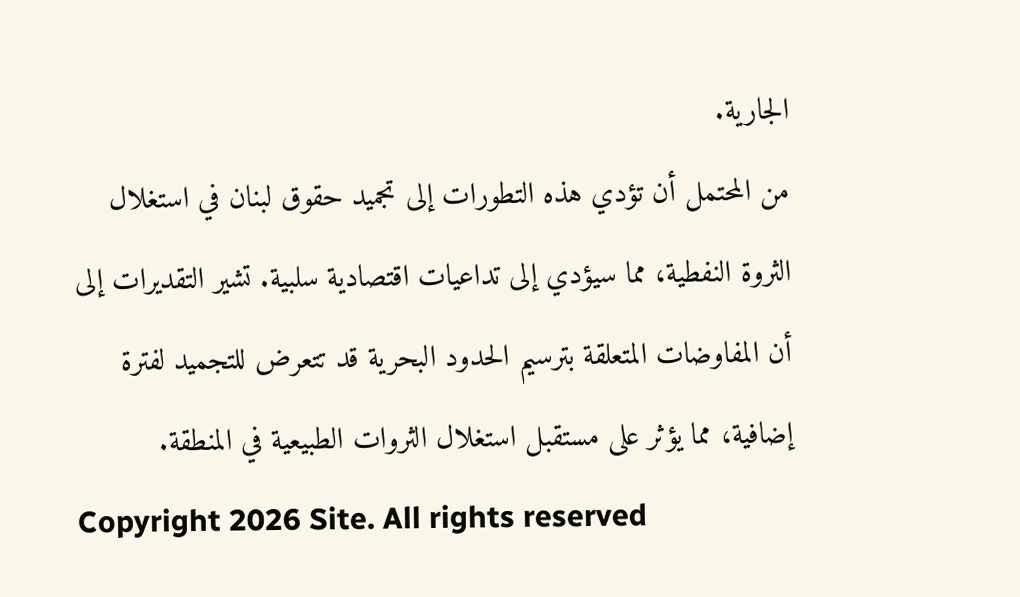الجارية.
من المحتمل أن تؤدي هذه التطورات إلى تجميد حقوق لبنان في استغلال الثروة النفطية، مما سيؤدي إلى تداعيات اقتصادية سلبية. تشير التقديرات إلى أن المفاوضات المتعلقة بترسيم الحدود البحرية قد تتعرض للتجميد لفترة إضافية، مما يؤثر على مستقبل استغلال الثروات الطبيعية في المنطقة.
Copyright 2026 Site. All rights reserved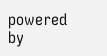powered by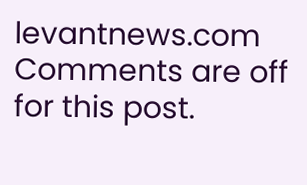levantnews.com
Comments are off for this post.